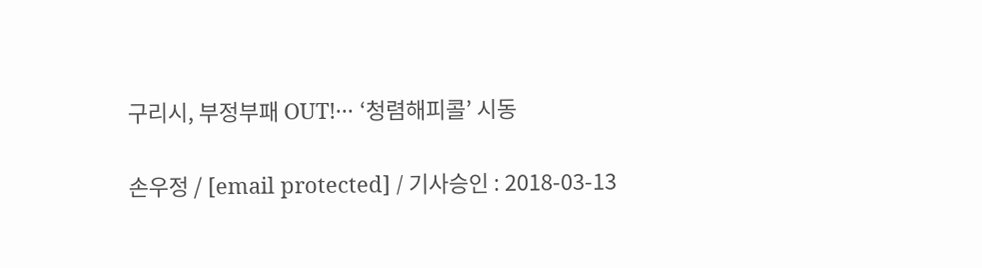구리시, 부정부패 OUT!··· ‘청렴해피콜’ 시동

손우정 / [email protected] / 기사승인 : 2018-03-13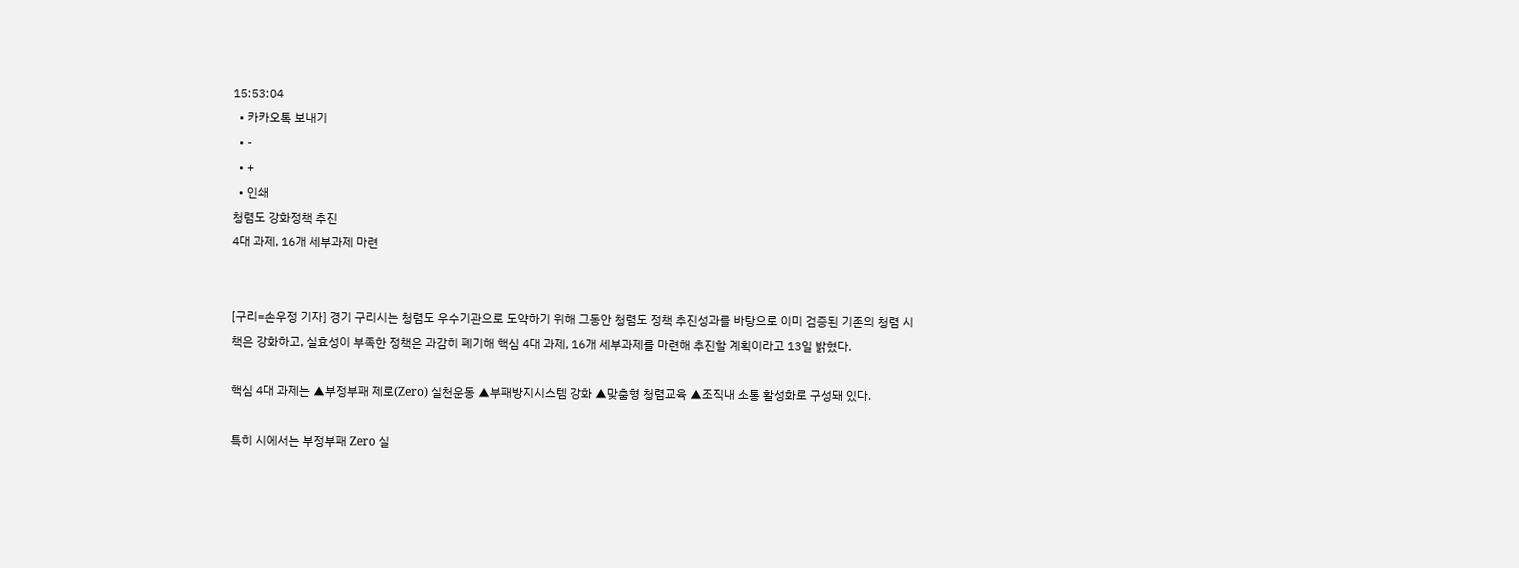15:53:04
  • 카카오톡 보내기
  • -
  • +
  • 인쇄
청렴도 강화정책 추진
4대 과제, 16개 세부과제 마련


[구리=손우정 기자] 경기 구리시는 청렴도 우수기관으로 도약하기 위해 그동안 청렴도 정책 추진성과를 바탕으로 이미 검증된 기존의 청렴 시책은 강화하고, 실효성이 부족한 정책은 과감히 폐기해 핵심 4대 과제, 16개 세부과제를 마련해 추진할 계획이라고 13일 밝혔다.

핵심 4대 과제는 ▲부정부패 제로(Zero) 실천운동 ▲부패방지시스템 강화 ▲맞춤형 청렴교육 ▲조직내 소통 활성화로 구성돼 있다.

특히 시에서는 부정부패 Zero 실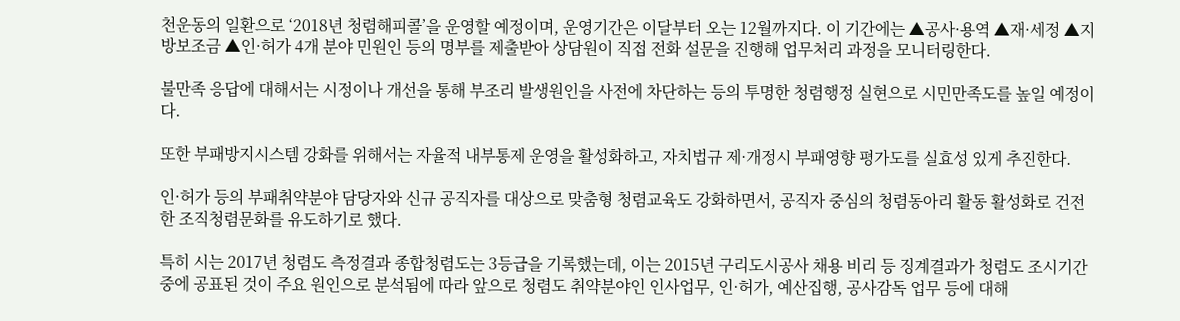천운동의 일환으로 ‘2018년 청렴해피콜’을 운영할 예정이며, 운영기간은 이달부터 오는 12월까지다. 이 기간에는 ▲공사·용역 ▲재·세정 ▲지방보조금 ▲인·허가 4개 분야 민원인 등의 명부를 제출받아 상담원이 직접 전화 설문을 진행해 업무처리 과정을 모니터링한다.

불만족 응답에 대해서는 시정이나 개선을 통해 부조리 발생원인을 사전에 차단하는 등의 투명한 청렴행정 실현으로 시민만족도를 높일 예정이다.

또한 부패방지시스템 강화를 위해서는 자율적 내부통제 운영을 활성화하고, 자치법규 제·개정시 부패영향 평가도를 실효성 있게 추진한다.

인·허가 등의 부패취약분야 담당자와 신규 공직자를 대상으로 맞춤형 청렴교육도 강화하면서, 공직자 중심의 청렴동아리 활동 활성화로 건전한 조직청렴문화를 유도하기로 했다.

특히 시는 2017년 청렴도 측정결과 종합청렴도는 3등급을 기록했는데, 이는 2015년 구리도시공사 채용 비리 등 징계결과가 청렴도 조시기간 중에 공표된 것이 주요 원인으로 분석됨에 따라 앞으로 청렴도 취약분야인 인사업무, 인·허가, 예산집행, 공사감독 업무 등에 대해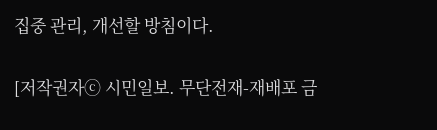집중 관리, 개선할 방침이다.

[저작권자ⓒ 시민일보. 무단전재-재배포 금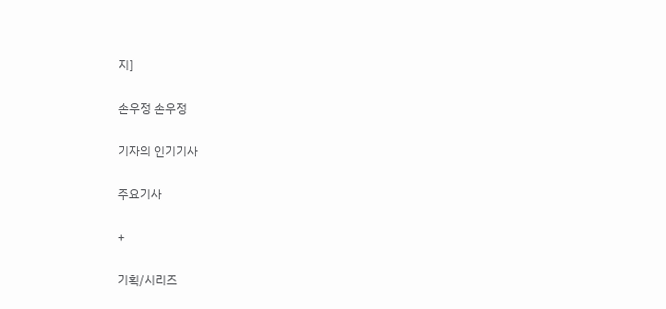지]

손우정 손우정

기자의 인기기사

주요기사

+

기획/시리즈